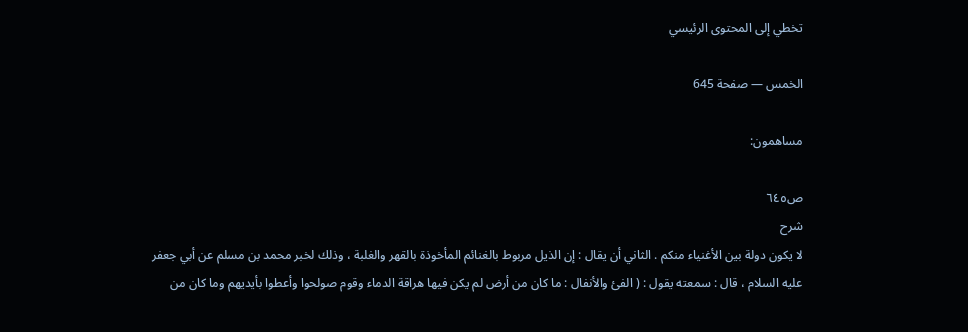تخطي إلى المحتوى الرئيسي

الخمس — صفحة 645

مساهمون:

ص٦٤٥
شرح
لا يكون دولة بين الأغنياء منكم . الثاني أن يقال : إن الذيل مربوط بالغنائم المأخوذة بالقهر والغلبة ، وذلك لخبر محمد بن مسلم عن أبي جعفر عليه السلام ، قال : سمعته يقول : ( الفئ والأنفال : ما كان من أرض لم يكن فيها هراقة الدماء وقوم صولحوا وأعطوا بأيديهم وما كان من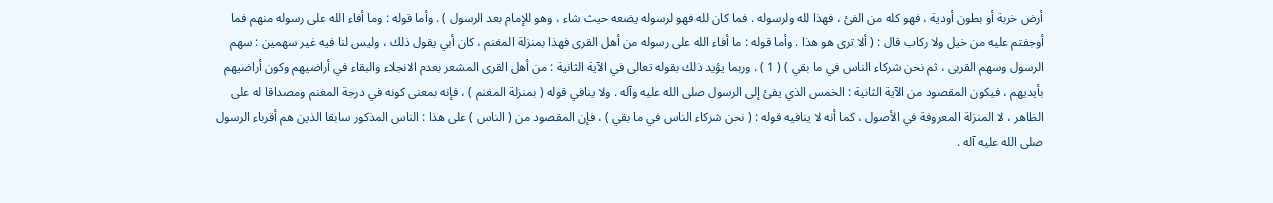أرض خربة أو بطون أودية ، فهو كله من الفئ ، فهذا لله ولرسوله . فما كان لله فهو لرسوله يضعه حيث شاء ، وهو للإمام بعد الرسول ) . وأما قوله : وما أفاء الله على رسوله منهم فما أوجفتم عليه من خيل ولا ركاب قال : ( ألا ترى هو هذا . وأما قوله : ما أفاء الله على رسوله من أهل القرى فهذا بمنزلة المغنم ، كان أبي يقول ذلك ، وليس لنا فيه غير سهمين : سهم الرسول وسهم القربى ، ثم نحن شركاء الناس في ما بقي ) ( 1 ) . وربما يؤيد ذلك بقوله تعالى في الآية الثانية : من أهل القرى المشعر بعدم الانجلاء والبقاء في أراضيهم وكون أراضيهم بأيديهم ، فيكون المقصود من الآية الثانية : الخمس الذي يفئ إلى الرسول صلى الله عليه وآله . ولا ينافي قوله ( بمنزلة المغنم ) ، فإنه بمعنى كونه في درجة المغنم ومصداقا له على الظاهر ، لا المنزلة المعروفة في الأصول ، كما أنه لا ينافيه قوله : ( نحن شركاء الناس في ما بقي ) ، فإن المقصود من ( الناس ) على هذا : الناس المذكور سابقا الذين هم أقرباء الرسول صلى الله عليه آله .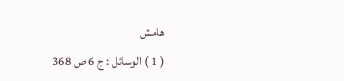هامش
( 1 ) الوسائل : ج 6 ص 368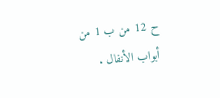ح 12 من ب 1 من أبواب الأنفال .